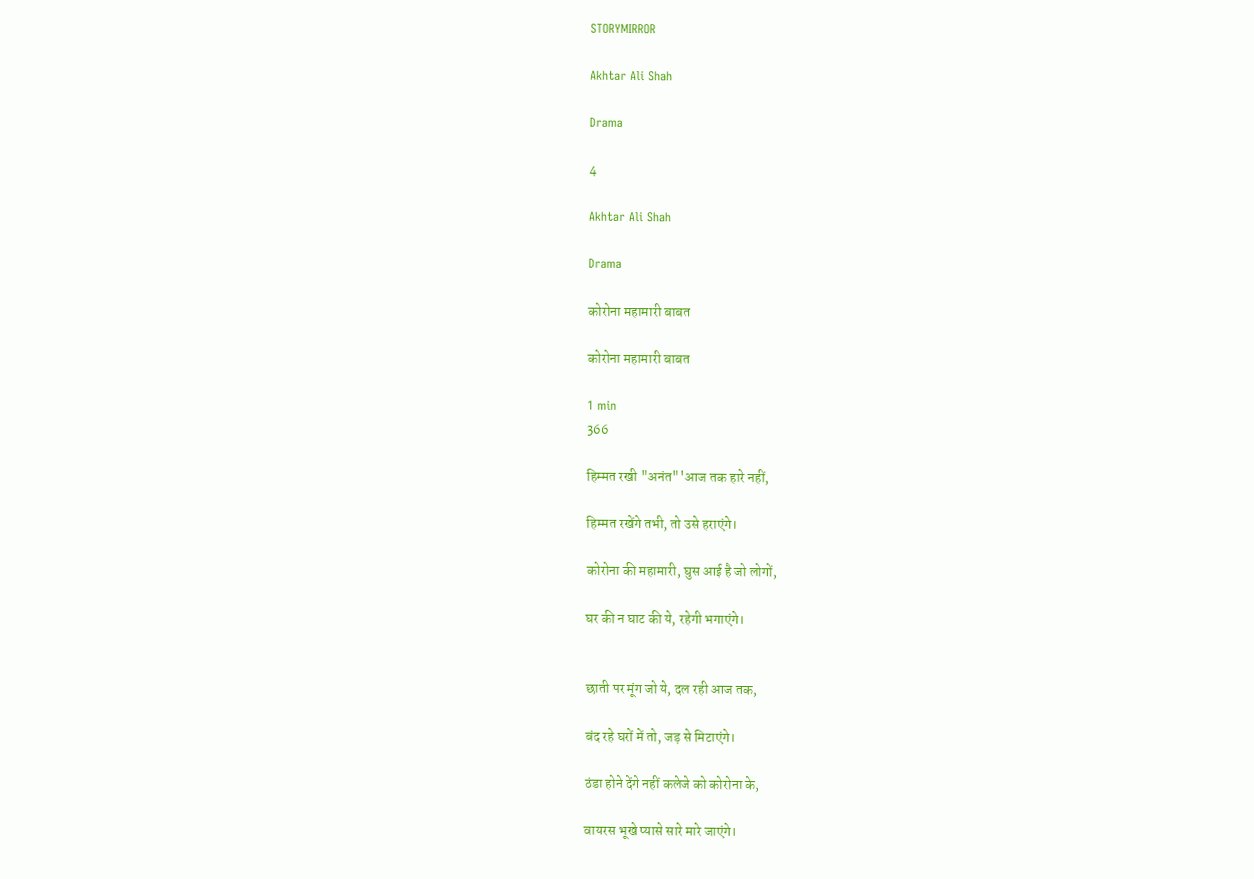STORYMIRROR

Akhtar Ali Shah

Drama

4

Akhtar Ali Shah

Drama

कोरोना महामारी बाबत

कोरोना महामारी बाबत

1 min
366

हिम्मत रखी "अनंत"'आज तक हारे नहीं,

हिम्मत रखेंगे तभी, तो उसे हराएंगे।

कोरोना की महामारी, घुस आई है जो लोगों,

घर की न घाट की ये, रहेगी भगाएंगे।


छाती पर मूंग जो ये, दल रही आज तक,

बंद रहे घरों में तो, जड़ से मिटाएंगे।

ठंडा होने देंगे नहीं कलेजे को कोरोना के,

वायरस भूखे प्यासे सारे मारे जाएंगे।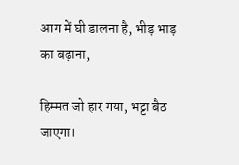आग में घी डालना है, भीड़ भाड़ का बढ़ाना,

हिम्मत जो हार गया, भट्टा बैठ जाएगा।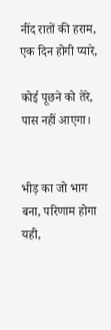नींद रातों की हराम, एक दिन होगी प्यारे,

कोई पूछने को तेरे, पास नहीं आएगा।


भीड़ का जो भाग बना, परिणाम होगा यही,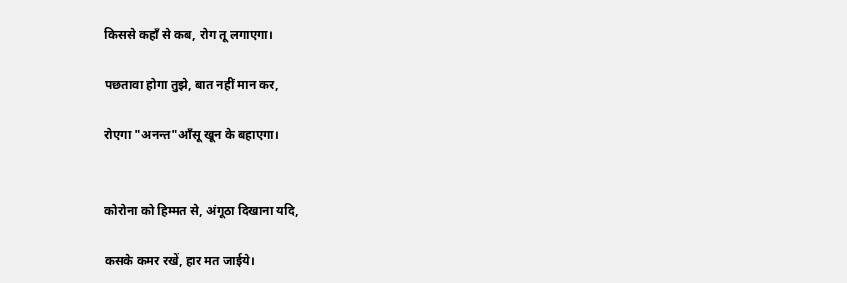किससे कहाँ से कब, रोग तू लगाएगा।

पछतावा होगा तुझे, बात नहीं मान कर,

रोएगा "अनन्त"आँसू खून के बहाएगा।


कोरोना को हिम्मत से, अंगूठा दिखाना यदि,

कसके कमर रखें, हार मत जाईये।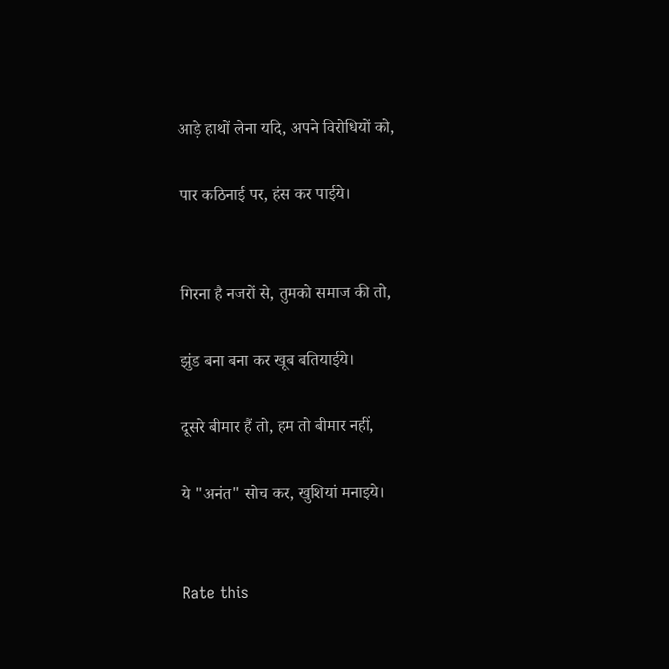आड़े हाथों लेना यदि, अपने विरोधियों को,

पार कठिनाई पर, हंस कर पाईये।


गिरना है नजरों से, तुमको समाज की तो,

झुंड बना बना कर खूब बतियाईये।

दूसरे बीमार हैं तो, हम तो बीमार नहीं,

ये "अनंत" सोच कर, खुशियां मनाइये।


Rate this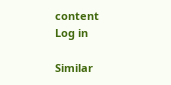content
Log in

Similar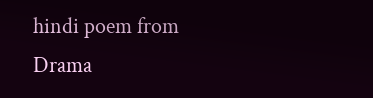hindi poem from Drama